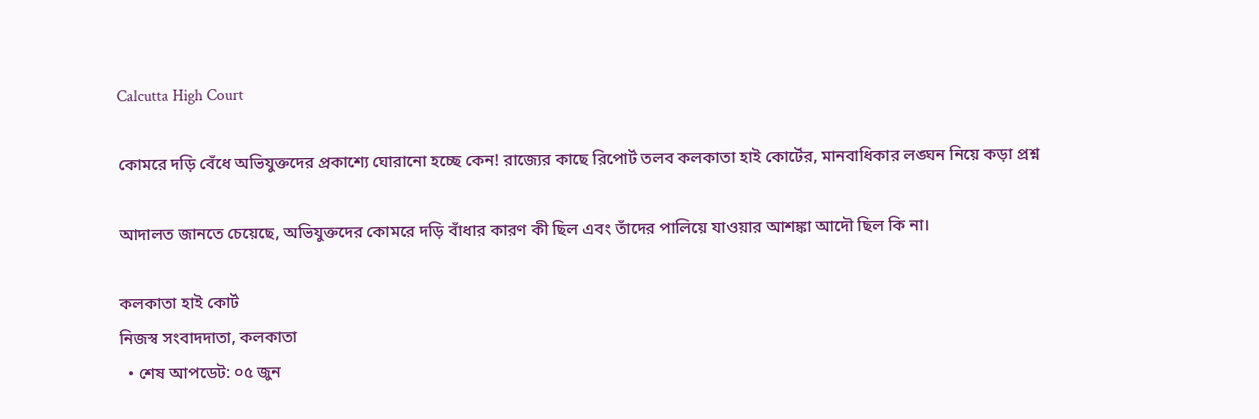Calcutta High Court

কোমরে দড়ি বেঁধে অভিযুক্তদের প্রকাশ্যে ঘোরানো হচ্ছে কেন! রাজ্যের কাছে রিপোর্ট তলব কলকাতা হাই কোর্টের, মানবাধিকার লঙ্ঘন নিয়ে কড়া প্রশ্ন

আদালত জানতে চেয়েছে, অভিযুক্তদের কোমরে দড়ি বাঁধার কারণ কী ছিল এবং তাঁদের পালিয়ে যাওয়ার আশঙ্কা আদৌ ছিল কি না।

কলকাতা হাই কোর্ট
নিজস্ব সংবাদদাতা, কলকাতা
  • শেষ আপডেট: ০৫ জুন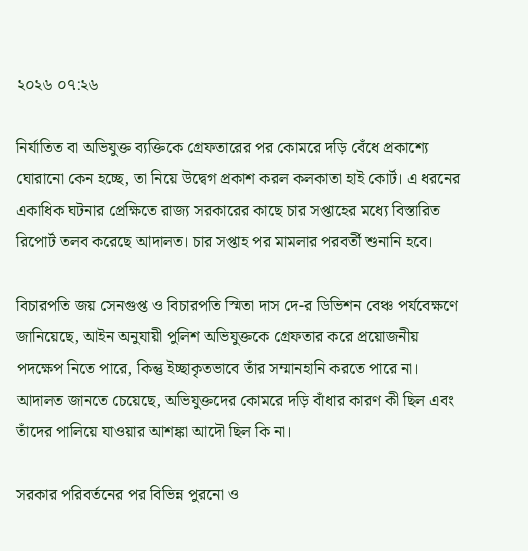২০২৬ ০৭:২৬

নির্যাতিত বা অভিযুক্ত ব্যক্তিকে গ্রেফতারের পর কোমরে দড়ি বেঁধে প্রকাশ্যে ঘোরানো কেন হচ্ছে, তা নিয়ে উদ্বেগ প্রকাশ করল কলকাতা হাই কোর্ট। এ ধরনের একাধিক ঘটনার প্রেক্ষিতে রাজ্য সরকারের কাছে চার সপ্তাহের মধ্যে বিস্তারিত রিপোর্ট তলব করেছে আদালত। চার সপ্তাহ পর মামলার পরবর্তী শুনানি হবে।

বিচারপতি জয় সেনগুপ্ত ও বিচারপতি স্মিতা দাস দে-র ডিভিশন বেঞ্চ পর্যবেক্ষণে জানিয়েছে, আইন অনুযায়ী পুলিশ অভিযুক্তকে গ্রেফতার করে প্রয়োজনীয় পদক্ষেপ নিতে পারে, কিন্তু ইচ্ছাকৃতভাবে তাঁর সম্মানহানি করতে পারে না। আদালত জানতে চেয়েছে, অভিযুক্তদের কোমরে দড়ি বাঁধার কারণ কী ছিল এবং তাঁদের পালিয়ে যাওয়ার আশঙ্কা আদৌ ছিল কি না।

সরকার পরিবর্তনের পর বিভিন্ন পুরনো ও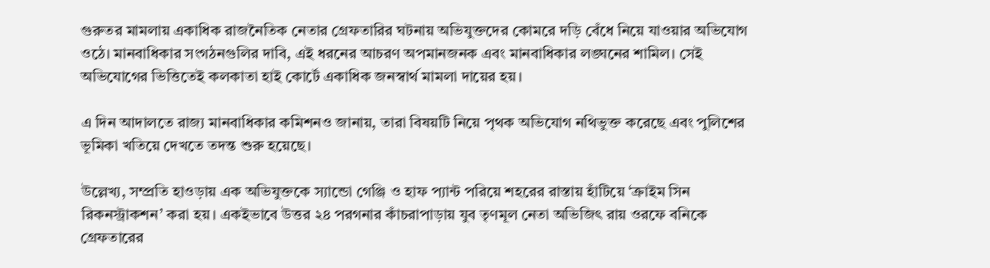গুরুতর মামলায় একাধিক রাজনৈতিক নেতার গ্রেফতারির ঘটনায় অভিযুক্তদের কোমরে দড়ি বেঁধে নিয়ে যাওয়ার অভিযোগ ওঠে। মানবাধিকার সংগঠনগুলির দাবি, এই ধরনের আচরণ অপমানজনক এবং মানবাধিকার লঙ্ঘনের শামিল। সেই অভিযোগের ভিত্তিতেই কলকাতা হাই কোর্টে একাধিক জনস্বার্থ মামলা দায়ের হয়।

এ দিন আদালতে রাজ্য মানবাধিকার কমিশনও জানায়, তারা বিষয়টি নিয়ে পৃথক অভিযোগ নথিভুক্ত করেছে এবং পুলিশের ভূমিকা খতিয়ে দেখতে তদন্ত শুরু হয়েছে।

উল্লেখ্য, সম্প্রতি হাওড়ায় এক অভিযুক্তকে স্যান্ডো গেঞ্জি ও হাফ প্যান্ট পরিয়ে শহরের রাস্তায় হাঁটিয়ে ‘ক্রাইম সিন রিকনস্ট্রাকশন’ করা হয়। একইভাবে উত্তর ২৪ পরগনার কাঁচরাপাড়ায় যুব তৃণমূল নেতা অভিজিৎ রায় ওরফে বনিকে গ্রেফতারের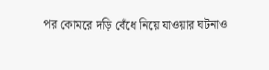পর কোমরে দড়ি বেঁধে নিয়ে যাওয়ার ঘটনাও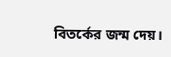বিতর্কের জন্ম দেয়।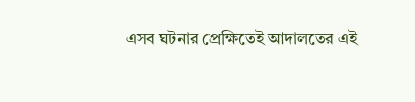এসব ঘটনার প্রেক্ষিতেই আদালতের এই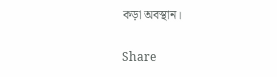কড়া অবস্থান।


Share